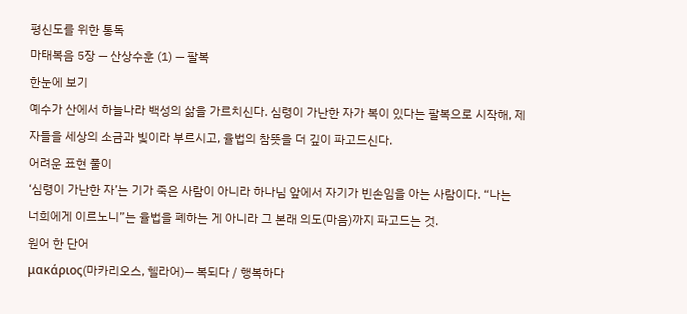평신도를 위한 통독
마태복음 5장 — 산상수훈 (1) — 팔복
한눈에 보기
예수가 산에서 하늘나라 백성의 삶을 가르치신다. 심령이 가난한 자가 복이 있다는 팔복으로 시작해, 제자들을 세상의 소금과 빛이라 부르시고, 율법의 참뜻을 더 깊이 파고드신다.
어려운 표현 풀이
‘심령이 가난한 자’는 기가 죽은 사람이 아니라 하나님 앞에서 자기가 빈손임을 아는 사람이다. “나는 너희에게 이르노니”는 율법을 폐하는 게 아니라 그 본래 의도(마음)까지 파고드는 것.
원어 한 단어
μακάριος(마카리오스, 헬라어)— 복되다 / 행복하다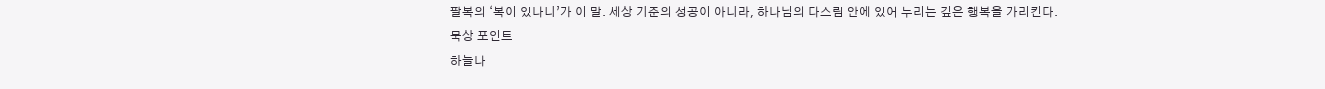팔복의 ‘복이 있나니’가 이 말. 세상 기준의 성공이 아니라, 하나님의 다스림 안에 있어 누리는 깊은 행복을 가리킨다.
묵상 포인트
하늘나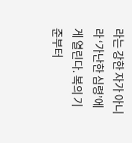라는 강한 자가 아니라 ‘가난한 심령’에게 열린다. 복의 기준부터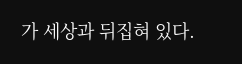가 세상과 뒤집혀 있다.